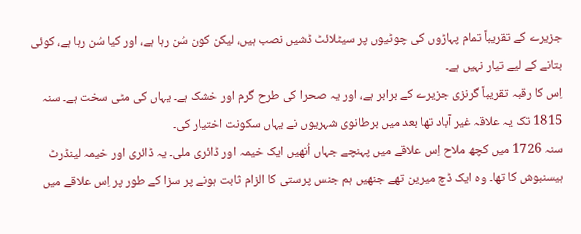جزیرے کے تقریباً تمام پہاڑوں کی چوٹیوں پر سیٹلائٹ ڈشیں نصب ہیں، لیکن کون سُن رہا ہے، اور کیا سُن رہا ہے، کوئی بتانے کے لیے تیار نہیں ہے۔
اِس کا رقبہ تقریباً گرنزی جزیرے کے برابر ہے، اور یہ صحرا کی طرح گرم اور خشک ہے۔ یہاں کی مٹی سخت ہے۔ سنہ 1815 تک یہ علاقہ غیر آباد تھا بعد میں برطانوی شہریوں نے یہاں سکونت اختیار کی۔
سنہ 1726 میں کچھ ملاح اِس علاقے میں پہنچے جہاں اُنھیں ایک خیمہ اور ڈائری ملی۔ یہ ڈائری اور خیمہ لینڈرٹ ہیسنبوش کا تھا۔ وہ ایک ڈچ میرین تھے جنھیں ہم جنس پرستی کا الزام ثابت ہونے پر سزا کے طور پر اِس علاقے میں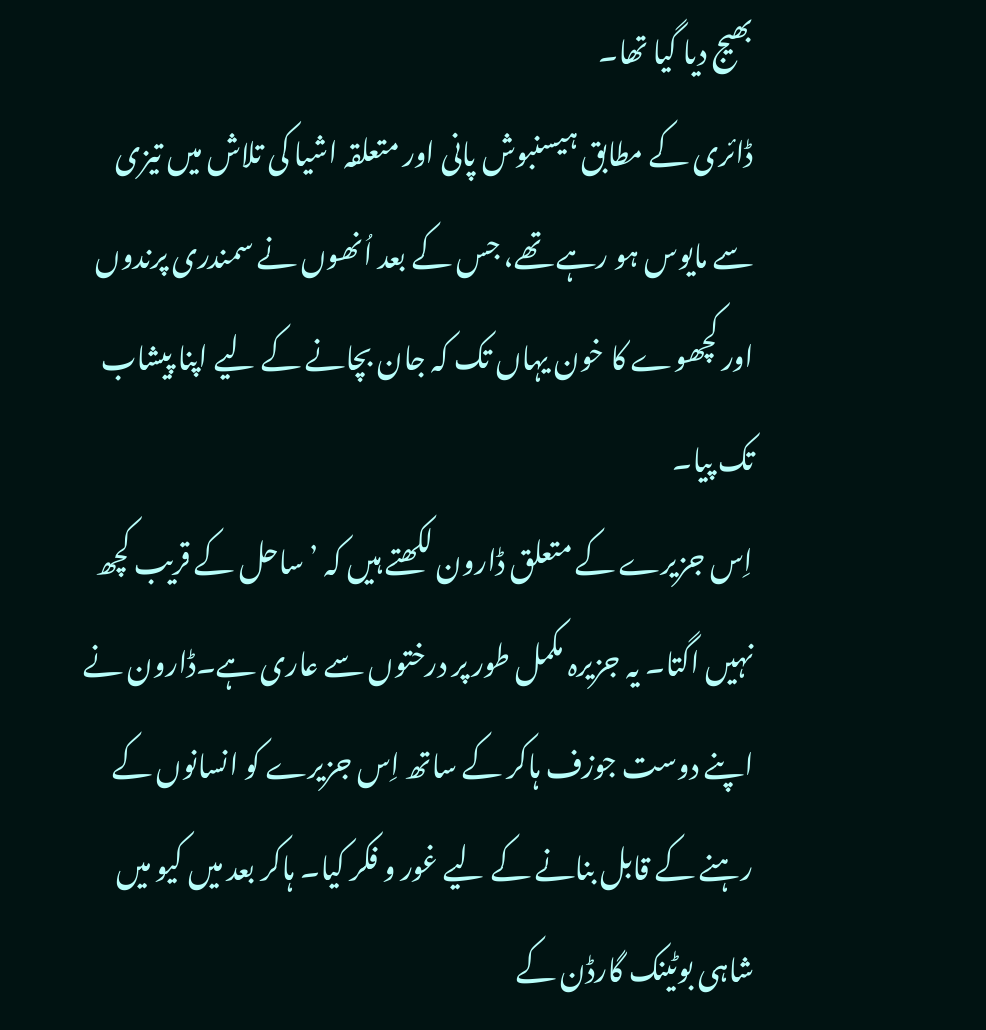بھیج دیا گیا تھا۔
ڈائری کے مطابق ہیسنبوش پانی اور متعلقہ اشیا کی تلاش میں تیزی سے مایوس ہو رہے تھے، جس کے بعد اُنھوں نے سمندری پرندوں اور کچھوے کا خون یہاں تک کہ جان بچانے کے لیے اپنا پیشاب تک پیا۔
اِس جزیرے کے متعلق ڈارون لکھتے ہیں کہ ’ساحل کے قریب کچھ نہیں اگتا۔ یہ جزیرہ مکمل طور پر درختوں سے عاری ہے۔ڈارون نے اپنے دوست جوزف ہاکر کے ساتھ اِس جزیرے کو انسانوں کے رہنے کے قابل بنانے کے لیے غور و فکر کیا۔ ہاکر بعد میں کیو میں شاہی بوٹینک گارڈن کے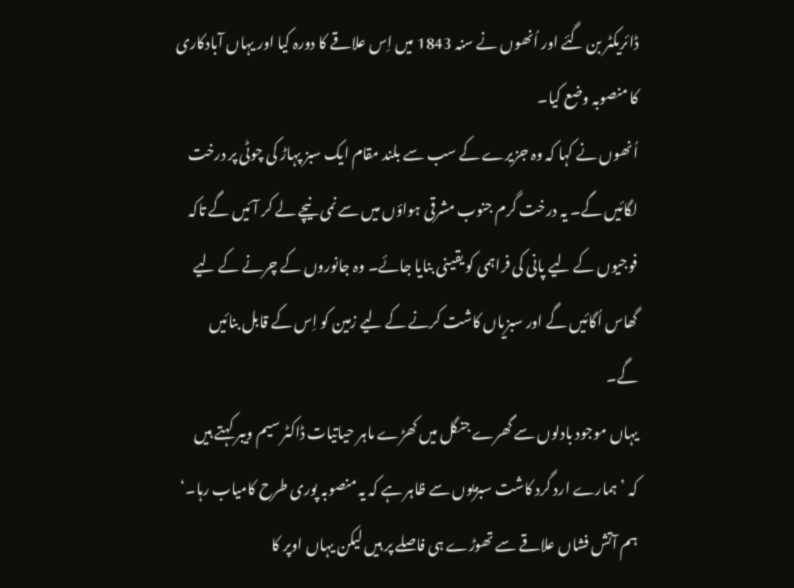ڈائریکٹر بن گئے اور اُنھوں نے سنہ 1843 میں اِس علاقے کا دورہ کیا اور یہاں آبادکاری کا منصوبہ وضع کیا۔
اُنھوں نے کہا کہ وہ جزیرے کے سب سے بلند مقام ایک سبز پہاڑ کی چوٹی پر درخت لگائیں گے۔ یہ درخت گرم جنوب مشرقی ہواؤں میں سے نمی نیچے لے کر آئیں گے تاکہ فوجیوں کے لیے پانی کی فراہمی کو یقینی بنایا جائے۔ وہ جانوروں کے چرنے کے لیے گھاس اُگائیں گے اور سبزیاں کاشت کرنے کے لیے زمین کو اِس کے قابل بنائیں گے۔
یہاں موجود بادلوں سے گھرے جنگل میں کھڑے ماہر حیاتیات ڈاکٹر سیم ویبر کہتے ہیں کہ ’ہمارے ارد گرد کاشت سبزیوں سے ظاہر ہے کہ یہ منصوبہ پوری طرح کامیاب رہا۔‘ ہم آتش فشاں علاقے سے تھوڑے ہی فاصلے پر ہیں لیکن یہاں اوپر کا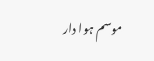موسم ہوا دار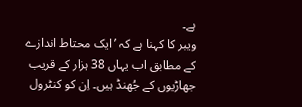ہے۔
ویبر کا کہنا ہے کہ ’ایک محتاط اندازے کے مطابق اب یہاں 38 ہزار کے قریب جھاڑیوں کے جُھنڈ ہیں۔ اِن کو کنٹرول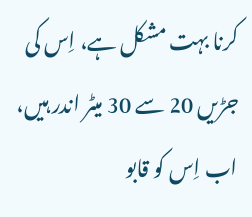کرنا بہت مشکل ہے، اِس کی جڑیں 20 سے 30 میٹر اندر ہیں، اب اِس کو قابو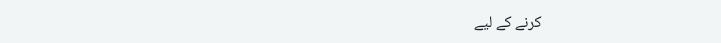کرنے کے لیے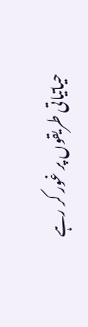حیاتیاتی طریقوں پر غور کر رہے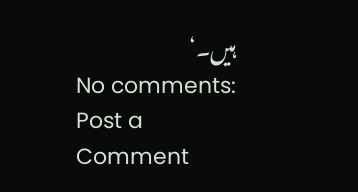ہیں۔‘
No comments:
Post a Comment